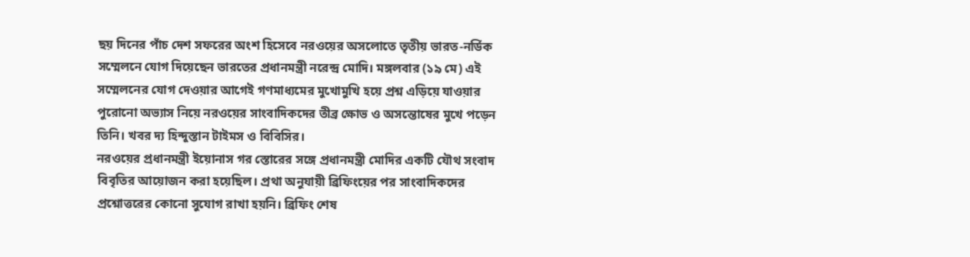ছয় দিনের পাঁচ দেশ সফরের অংশ হিসেবে নরওয়ের অসলোতে তৃতীয় ভারত-নর্ডিক সম্মেলনে যোগ দিয়েছেন ভারতের প্রধানমন্ত্রী নরেন্দ্র মোদি। মঙ্গলবার (১৯ মে) এই সম্মেলনের যোগ দেওয়ার আগেই গণমাধ্যমের মুখোমুখি হয়ে প্রশ্ন এড়িয়ে যাওয়ার পুরোনো অভ্যাস নিয়ে নরওয়ের সাংবাদিকদের তীব্র ক্ষোভ ও অসন্তোষের মুখে পড়েন তিনি। খবর দ্য হিন্দুস্তান টাইমস ও বিবিসির।
নরওয়ের প্রধানমন্ত্রী ইয়োনাস গর স্তোরের সঙ্গে প্রধানমন্ত্রী মোদির একটি যৌথ সংবাদ বিবৃতির আয়োজন করা হয়েছিল। প্রথা অনুযায়ী ব্রিফিংয়ের পর সাংবাদিকদের প্রশ্নোত্তরের কোনো সুযোগ রাখা হয়নি। ব্রিফিং শেষ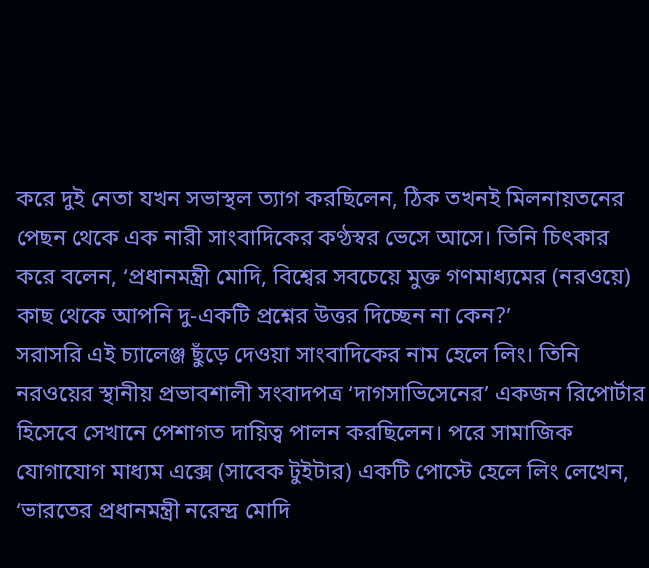করে দুই নেতা যখন সভাস্থল ত্যাগ করছিলেন, ঠিক তখনই মিলনায়তনের পেছন থেকে এক নারী সাংবাদিকের কণ্ঠস্বর ভেসে আসে। তিনি চিৎকার করে বলেন, ‘প্রধানমন্ত্রী মোদি, বিশ্বের সবচেয়ে মুক্ত গণমাধ্যমের (নরওয়ে) কাছ থেকে আপনি দু-একটি প্রশ্নের উত্তর দিচ্ছেন না কেন?’
সরাসরি এই চ্যালেঞ্জ ছুঁড়ে দেওয়া সাংবাদিকের নাম হেলে লিং। তিনি নরওয়ের স্থানীয় প্রভাবশালী সংবাদপত্র ‘দাগসাভিসেনের’ একজন রিপোর্টার হিসেবে সেখানে পেশাগত দায়িত্ব পালন করছিলেন। পরে সামাজিক যোগাযোগ মাধ্যম এক্সে (সাবেক টুইটার) একটি পোস্টে হেলে লিং লেখেন, ‘ভারতের প্রধানমন্ত্রী নরেন্দ্র মোদি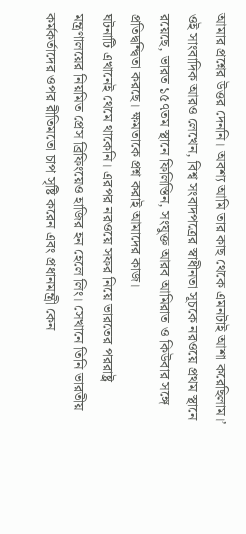আমার প্রশ্নের উত্তর দেননি। অবশ্য আমি তার কাছ থেকে এমনটাই আশা করেছিলাম।’
ওই সাংবাদিক আরও লেখেন, বিশ্ব সংবাদপত্রের স্বাধীনতা সূচকে নরওয়ে প্রথম স্থানে রয়েছে, ভারত ১৫৭তম স্থানে ফিলিস্তিন, সংযুক্ত আরব আমিরাত ও কিউবার সঙ্গে প্রতিদ্বন্দ্বিতা করছে। ক্ষমতাকে প্রশ্ন করাই আমাদের কাজ।
ঘটনাটি এখানেই থেমে থাকেনি। এরপর নরওয়ে সফর নিয়ে ভারতের পররাষ্ট্র মন্ত্রণালয়ের নিয়মিত প্রেস ব্রিফিংয়েও হাজির হন হেলে লিং। সেখানে তিনি ভারতীয় কর্মকর্তাদের ওপর রীতিমতো চাপ সৃষ্টি করেন এবং প্রধানমন্ত্রী কেন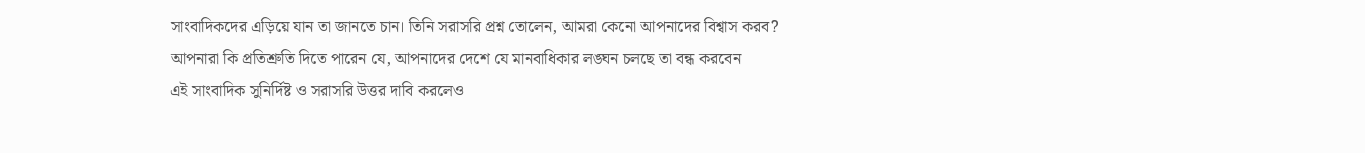সাংবাদিকদের এড়িয়ে যান তা জানতে চান। তিনি সরাসরি প্রশ্ন তোলেন, আমরা কেনো আপনাদের বিশ্বাস করব? আপনারা কি প্রতিশ্রুতি দিতে পারেন যে, আপনাদের দেশে যে মানবাধিকার লঙ্ঘন চলছে তা বন্ধ করবেন
এই সাংবাদিক সুনির্দিষ্ট ও সরাসরি উত্তর দাবি করলেও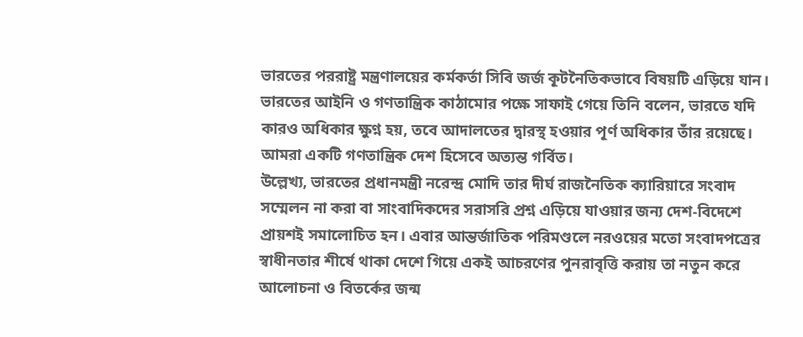ভারতের পররাষ্ট্র মন্ত্রণালয়ের কর্মকর্তা সিবি জর্জ কূটনৈতিকভাবে বিষয়টি এড়িয়ে যান। ভারতের আইনি ও গণতান্ত্রিক কাঠামোর পক্ষে সাফাই গেয়ে তিনি বলেন, ভারতে যদি কারও অধিকার ক্ষুণ্ন হয়, তবে আদালতের দ্বারস্থ হওয়ার পূর্ণ অধিকার তাঁর রয়েছে। আমরা একটি গণতান্ত্রিক দেশ হিসেবে অত্যন্ত গর্বিত।
উল্লেখ্য, ভারতের প্রধানমন্ত্রী নরেন্দ্র মোদি তার দীর্ঘ রাজনৈতিক ক্যারিয়ারে সংবাদ সম্মেলন না করা বা সাংবাদিকদের সরাসরি প্রশ্ন এড়িয়ে যাওয়ার জন্য দেশ-বিদেশে প্রায়শই সমালোচিত হন। এবার আন্তর্জাতিক পরিমণ্ডলে নরওয়ের মতো সংবাদপত্রের স্বাধীনতার শীর্ষে থাকা দেশে গিয়ে একই আচরণের পুনরাবৃত্তি করায় তা নতুন করে আলোচনা ও বিতর্কের জন্ম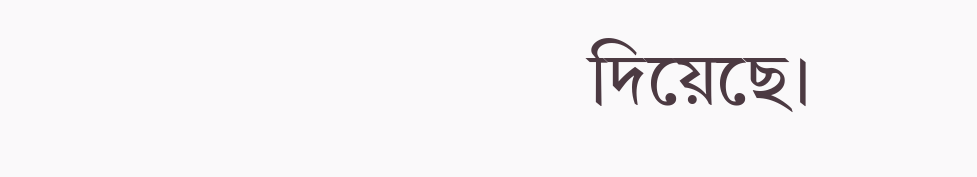দিয়েছে।